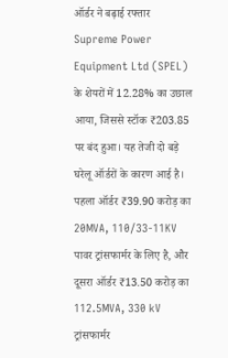ऑर्डर ने बढ़ाई रफ्तार
Supreme Power Equipment Ltd (SPEL) के शेयरों में 12.28% का उछाल आया, जिससे स्टॉक ₹203.85 पर बंद हुआ। यह तेजी दो बड़े घरेलू ऑर्डरों के कारण आई है। पहला ऑर्डर ₹39.90 करोड़ का 20MVA, 110/33-11KV पावर ट्रांसफार्मर के लिए है, और दूसरा ऑर्डर ₹13.50 करोड़ का 112.5MVA, 330 kV ट्रांसफार्मर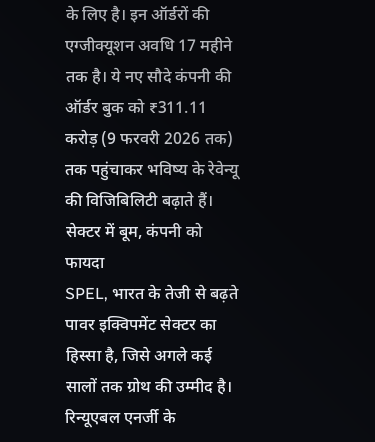के लिए है। इन ऑर्डरों की एग्जीक्यूशन अवधि 17 महीने तक है। ये नए सौदे कंपनी की ऑर्डर बुक को ₹311.11 करोड़ (9 फरवरी 2026 तक) तक पहुंचाकर भविष्य के रेवेन्यू की विजिबिलिटी बढ़ाते हैं।
सेक्टर में बूम, कंपनी को फायदा
SPEL, भारत के तेजी से बढ़ते पावर इक्विपमेंट सेक्टर का हिस्सा है, जिसे अगले कई सालों तक ग्रोथ की उम्मीद है। रिन्यूएबल एनर्जी के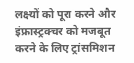लक्ष्यों को पूरा करने और इंफ्रास्ट्रक्चर को मजबूत करने के लिए ट्रांसमिशन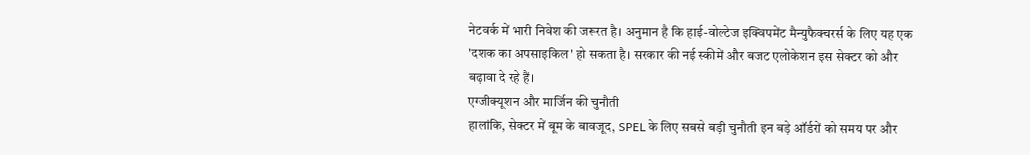नेटवर्क में भारी निवेश की जरूरत है। अनुमान है कि हाई-वोल्टेज इक्विपमेंट मैन्युफैक्चरर्स के लिए यह एक 'दशक का अपसाइकिल' हो सकता है। सरकार की नई स्कीमें और बजट एलोकेशन इस सेक्टर को और बढ़ावा दे रहे हैं।
एग्जीक्यूशन और मार्जिन की चुनौती
हालांकि, सेक्टर में बूम के बावजूद, SPEL के लिए सबसे बड़ी चुनौती इन बड़े ऑर्डरों को समय पर और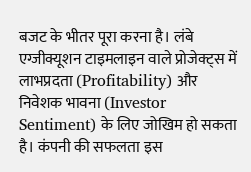बजट के भीतर पूरा करना है। लंबे एग्जीक्यूशन टाइमलाइन वाले प्रोजेक्ट्स में लाभप्रदता (Profitability) और निवेशक भावना (Investor Sentiment) के लिए जोखिम हो सकता है। कंपनी की सफलता इस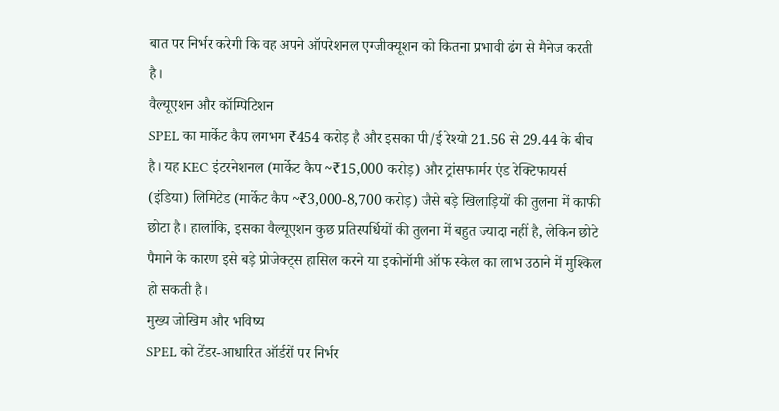बात पर निर्भर करेगी कि वह अपने ऑपरेशनल एग्जीक्यूशन को कितना प्रभावी ढंग से मैनेज करती है।
वैल्यूएशन और कॉम्पिटिशन
SPEL का मार्केट कैप लगभग ₹454 करोड़ है और इसका पी/ई रेश्यो 21.56 से 29.44 के बीच है। यह KEC इंटरनेशनल (मार्केट कैप ~₹15,000 करोड़) और ट्रांसफार्मर एंड रेक्टिफायर्स (इंडिया) लिमिटेड (मार्केट कैप ~₹3,000-8,700 करोड़) जैसे बड़े खिलाड़ियों की तुलना में काफी छोटा है। हालांकि, इसका वैल्यूएशन कुछ प्रतिस्पर्धियों की तुलना में बहुत ज्यादा नहीं है, लेकिन छोटे पैमाने के कारण इसे बड़े प्रोजेक्ट्स हासिल करने या इकोनॉमी ऑफ स्केल का लाभ उठाने में मुश्किल हो सकती है।
मुख्य जोखिम और भविष्य
SPEL को टेंडर-आधारित ऑर्डरों पर निर्भर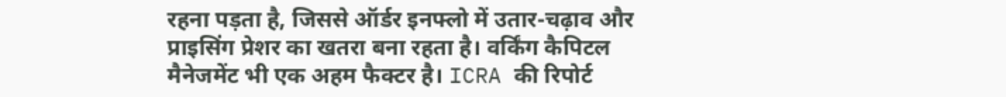रहना पड़ता है, जिससे ऑर्डर इनफ्लो में उतार-चढ़ाव और प्राइसिंग प्रेशर का खतरा बना रहता है। वर्किंग कैपिटल मैनेजमेंट भी एक अहम फैक्टर है। ICRA की रिपोर्ट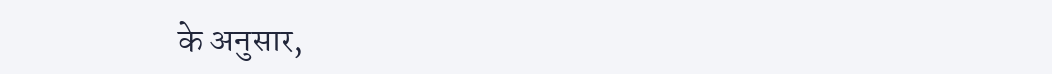के अनुसार,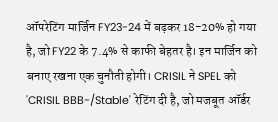ऑपरेटिंग मार्जिन FY23-24 में बढ़कर 18-20% हो गया है, जो FY22 के 7.4% से काफी बेहतर है। इन मार्जिन को बनाए रखना एक चुनौती होगी। CRISIL ने SPEL को 'CRISIL BBB-/Stable' रेटिंग दी है, जो मजबूत ऑर्डर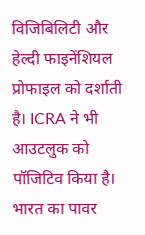विजिबिलिटी और हेल्दी फाइनेंशियल प्रोफाइल को दर्शाती है। ICRA ने भी आउटलुक को पॉजिटिव किया है। भारत का पावर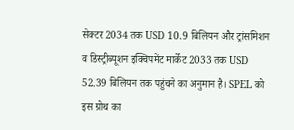सेक्टर 2034 तक USD 10.9 बिलियन और ट्रांसमिशन व डिस्ट्रीब्यूशन इक्विपमेंट मार्केट 2033 तक USD 52.39 बिलियन तक पहुंचने का अनुमान है। SPEL को इस ग्रोथ का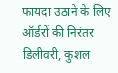फायदा उठाने के लिए ऑर्डरों की निरंतर डिलीवरी, कुशल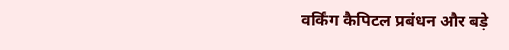वर्किंग कैपिटल प्रबंधन और बड़े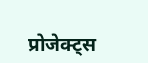प्रोजेक्ट्स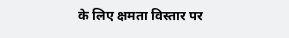के लिए क्षमता विस्तार पर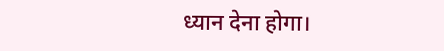ध्यान देना होगा।